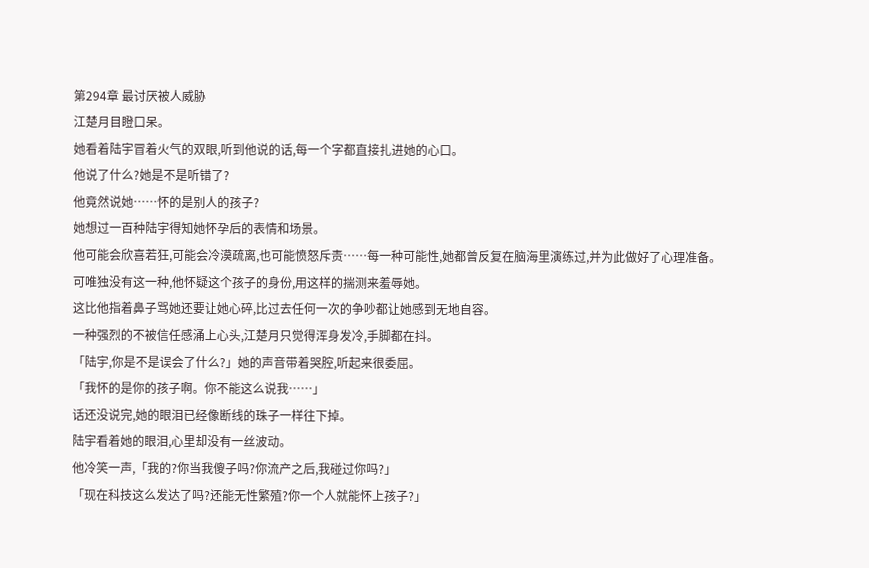第294章 最讨厌被人威胁
江楚月目瞪口呆。
她看着陆宇冒着火气的双眼,听到他说的话,每一个字都直接扎进她的心口。
他说了什么?她是不是听错了?
他竟然说她……怀的是别人的孩子?
她想过一百种陆宇得知她怀孕后的表情和场景。
他可能会欣喜若狂,可能会冷漠疏离,也可能愤怒斥责……每一种可能性,她都曾反复在脑海里演练过,并为此做好了心理准备。
可唯独没有这一种,他怀疑这个孩子的身份,用这样的揣测来羞辱她。
这比他指着鼻子骂她还要让她心碎,比过去任何一次的争吵都让她感到无地自容。
一种强烈的不被信任感涌上心头,江楚月只觉得浑身发冷,手脚都在抖。
「陆宇,你是不是误会了什么?」她的声音带着哭腔,听起来很委屈。
「我怀的是你的孩子啊。你不能这么说我……」
话还没说完,她的眼泪已经像断线的珠子一样往下掉。
陆宇看着她的眼泪,心里却没有一丝波动。
他冷笑一声,「我的?你当我傻子吗?你流产之后,我碰过你吗?」
「现在科技这么发达了吗?还能无性繁殖?你一个人就能怀上孩子?」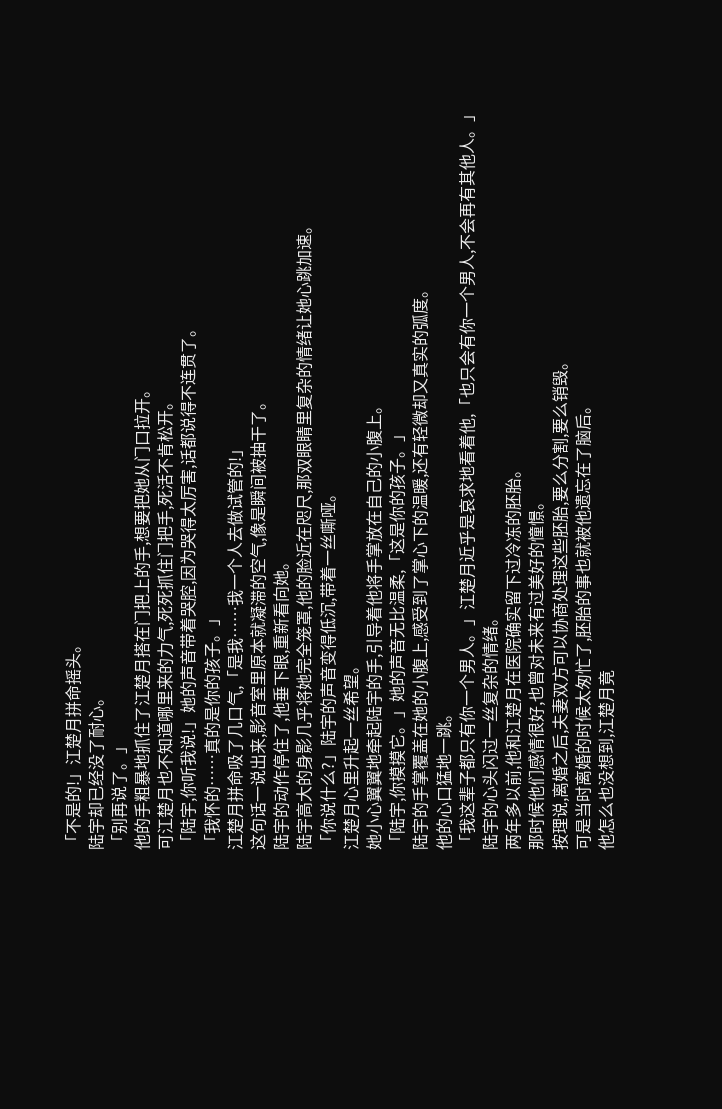「不是的!」江楚月拼命摇头。
陆宇却已经没了耐心。
「别再说了。」
他的手粗暴地抓住了江楚月搭在门把上的手,想要把她从门口拉开。
可江楚月也不知道哪里来的力气,死死抓住门把手,死活不肯松开。
「陆宇,你听我说!」她的声音带着哭腔,因为哭得太厉害,话都说得不连贯了。
「我怀的……真的是你的孩子。」
江楚月拼命吸了几口气,「是我……我一个人去做试管的!」
这句话一说出来,影音室里原本就凝滞的空气,像是瞬间被抽干了。
陆宇的动作停住了,他垂下眼,重新看向她。
陆宇高大的身影几乎将她完全笼罩,他的脸近在咫尺,那双眼睛里复杂的情绪让她心跳加速。
「你说什么?」陆宇的声音变得低沉,带着一丝嘶哑。
江楚月心里升起一丝希望。
她小心翼翼地牵起陆宇的手,引导着他将手掌放在自己的小腹上。
「陆宇,你摸摸它。」她的声音无比温柔,「这是你的孩子。」
陆宇的手掌覆盖在她的小腹上,感受到了掌心下的温暖,还有轻微却又真实的弧度。
他的心口猛地一跳。
「我这辈子都只有你一个男人。」江楚月近乎是哀求地看着他,「也只会有你一个男人,不会再有其他人。」
陆宇的心头闪过一丝复杂的情绪。
两年多以前,他和江楚月在医院确实留下过冷冻的胚胎。
那时候他们感情很好,也曾对未来有过美好的憧憬。
按理说,离婚之后,夫妻双方可以协商处理这些胚胎,要么分割,要么销毁。
可是当时离婚的时候太匆忙了,胚胎的事也就被他遗忘在了脑后。
他怎么也没想到,江楚月竟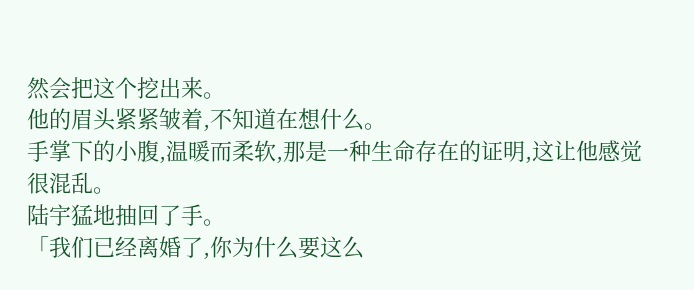然会把这个挖出来。
他的眉头紧紧皱着,不知道在想什么。
手掌下的小腹,温暖而柔软,那是一种生命存在的证明,这让他感觉很混乱。
陆宇猛地抽回了手。
「我们已经离婚了,你为什么要这么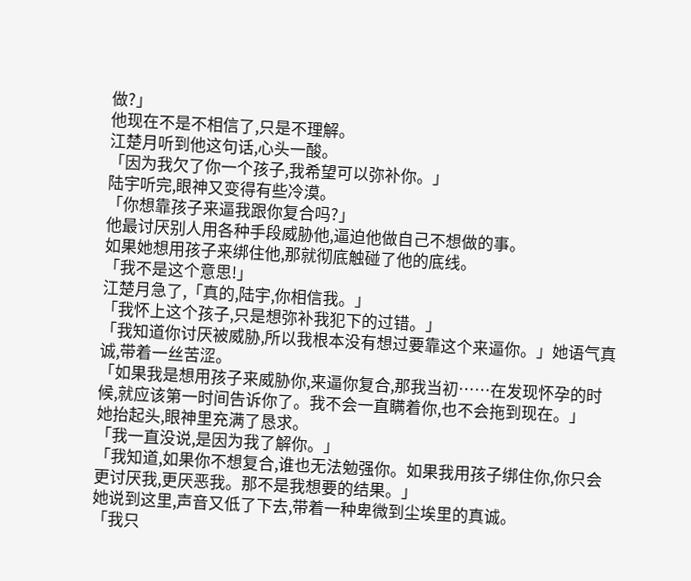做?」
他现在不是不相信了,只是不理解。
江楚月听到他这句话,心头一酸。
「因为我欠了你一个孩子,我希望可以弥补你。」
陆宇听完,眼神又变得有些冷漠。
「你想靠孩子来逼我跟你复合吗?」
他最讨厌别人用各种手段威胁他,逼迫他做自己不想做的事。
如果她想用孩子来绑住他,那就彻底触碰了他的底线。
「我不是这个意思!」
江楚月急了,「真的,陆宇,你相信我。」
「我怀上这个孩子,只是想弥补我犯下的过错。」
「我知道你讨厌被威胁,所以我根本没有想过要靠这个来逼你。」她语气真诚,带着一丝苦涩。
「如果我是想用孩子来威胁你,来逼你复合,那我当初……在发现怀孕的时候,就应该第一时间告诉你了。我不会一直瞒着你,也不会拖到现在。」
她抬起头,眼神里充满了恳求。
「我一直没说,是因为我了解你。」
「我知道,如果你不想复合,谁也无法勉强你。如果我用孩子绑住你,你只会更讨厌我,更厌恶我。那不是我想要的结果。」
她说到这里,声音又低了下去,带着一种卑微到尘埃里的真诚。
「我只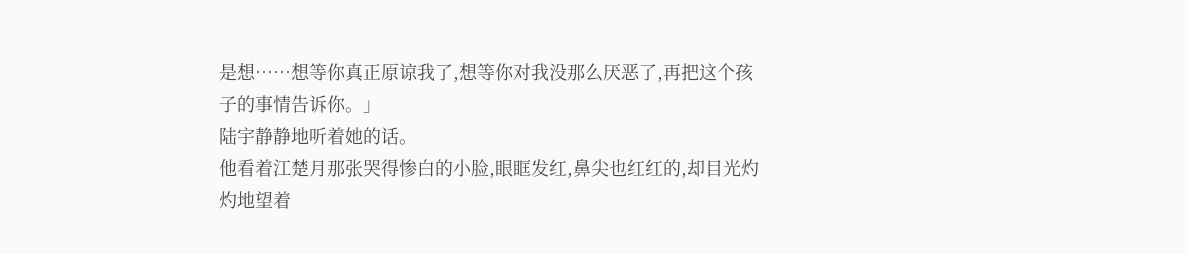是想……想等你真正原谅我了,想等你对我没那么厌恶了,再把这个孩子的事情告诉你。」
陆宇静静地听着她的话。
他看着江楚月那张哭得惨白的小脸,眼眶发红,鼻尖也红红的,却目光灼灼地望着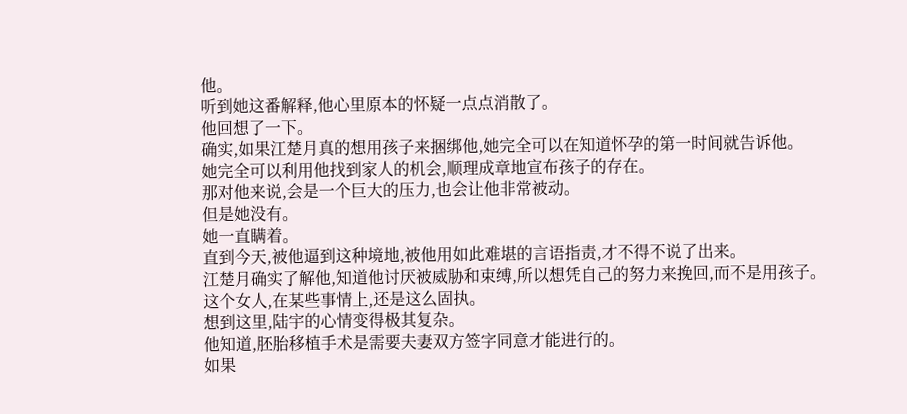他。
听到她这番解释,他心里原本的怀疑一点点消散了。
他回想了一下。
确实,如果江楚月真的想用孩子来捆绑他,她完全可以在知道怀孕的第一时间就告诉他。
她完全可以利用他找到家人的机会,顺理成章地宣布孩子的存在。
那对他来说,会是一个巨大的压力,也会让他非常被动。
但是她没有。
她一直瞒着。
直到今天,被他逼到这种境地,被他用如此难堪的言语指责,才不得不说了出来。
江楚月确实了解他,知道他讨厌被威胁和束缚,所以想凭自己的努力来挽回,而不是用孩子。
这个女人,在某些事情上,还是这么固执。
想到这里,陆宇的心情变得极其复杂。
他知道,胚胎移植手术是需要夫妻双方签字同意才能进行的。
如果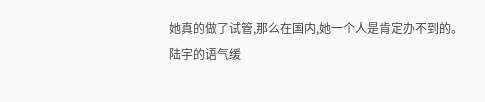她真的做了试管,那么在国内,她一个人是肯定办不到的。
陆宇的语气缓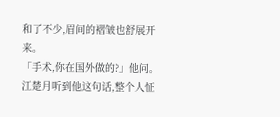和了不少,眉间的褶皱也舒展开来。
「手术,你在国外做的?」他问。
江楚月听到他这句话,整个人怔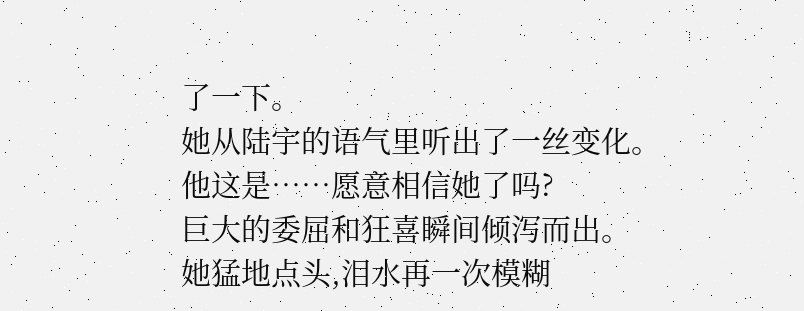了一下。
她从陆宇的语气里听出了一丝变化。
他这是……愿意相信她了吗?
巨大的委屈和狂喜瞬间倾泻而出。
她猛地点头,泪水再一次模糊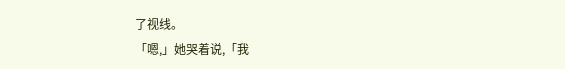了视线。
「嗯,」她哭着说,「我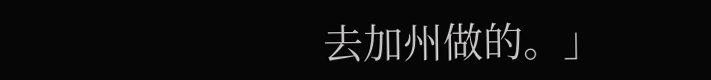去加州做的。」